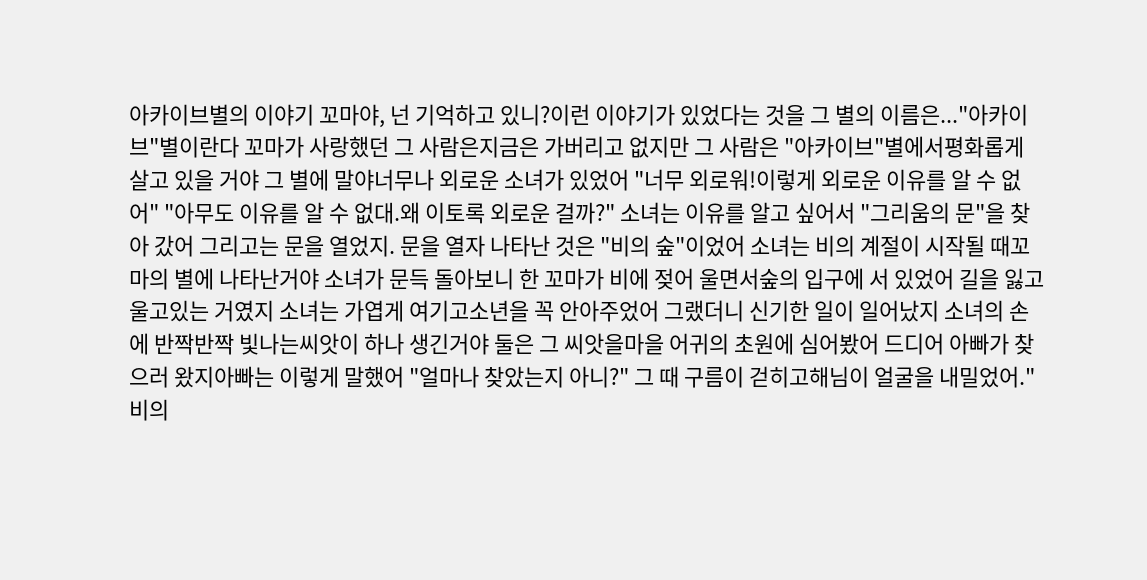아카이브별의 이야기 꼬마야, 넌 기억하고 있니?이런 이야기가 있었다는 것을 그 별의 이름은..."아카이브"별이란다 꼬마가 사랑했던 그 사람은지금은 가버리고 없지만 그 사람은 "아카이브"별에서평화롭게 살고 있을 거야 그 별에 말야너무나 외로운 소녀가 있었어 "너무 외로워!이렇게 외로운 이유를 알 수 없어" "아무도 이유를 알 수 없대.왜 이토록 외로운 걸까?" 소녀는 이유를 알고 싶어서 "그리움의 문"을 찾아 갔어 그리고는 문을 열었지. 문을 열자 나타난 것은 "비의 숲"이었어 소녀는 비의 계절이 시작될 때꼬마의 별에 나타난거야 소녀가 문득 돌아보니 한 꼬마가 비에 젖어 울면서숲의 입구에 서 있었어 길을 잃고 울고있는 거였지 소녀는 가엽게 여기고소년을 꼭 안아주었어 그랬더니 신기한 일이 일어났지 소녀의 손에 반짝반짝 빛나는씨앗이 하나 생긴거야 둘은 그 씨앗을마을 어귀의 초원에 심어봤어 드디어 아빠가 찾으러 왔지아빠는 이렇게 말했어 "얼마나 찾았는지 아니?" 그 때 구름이 걷히고해님이 얼굴을 내밀었어."비의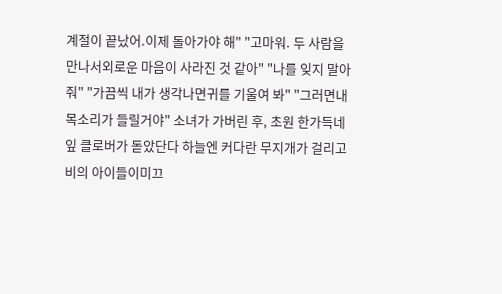계절이 끝났어.이제 돌아가야 해" "고마워. 두 사람을 만나서외로운 마음이 사라진 것 같아" "나를 잊지 말아 줘" "가끔씩 내가 생각나면귀를 기울여 봐" "그러면내 목소리가 들릴거야" 소녀가 가버린 후, 초원 한가득네잎 클로버가 돋았단다 하늘엔 커다란 무지개가 걸리고 비의 아이들이미끄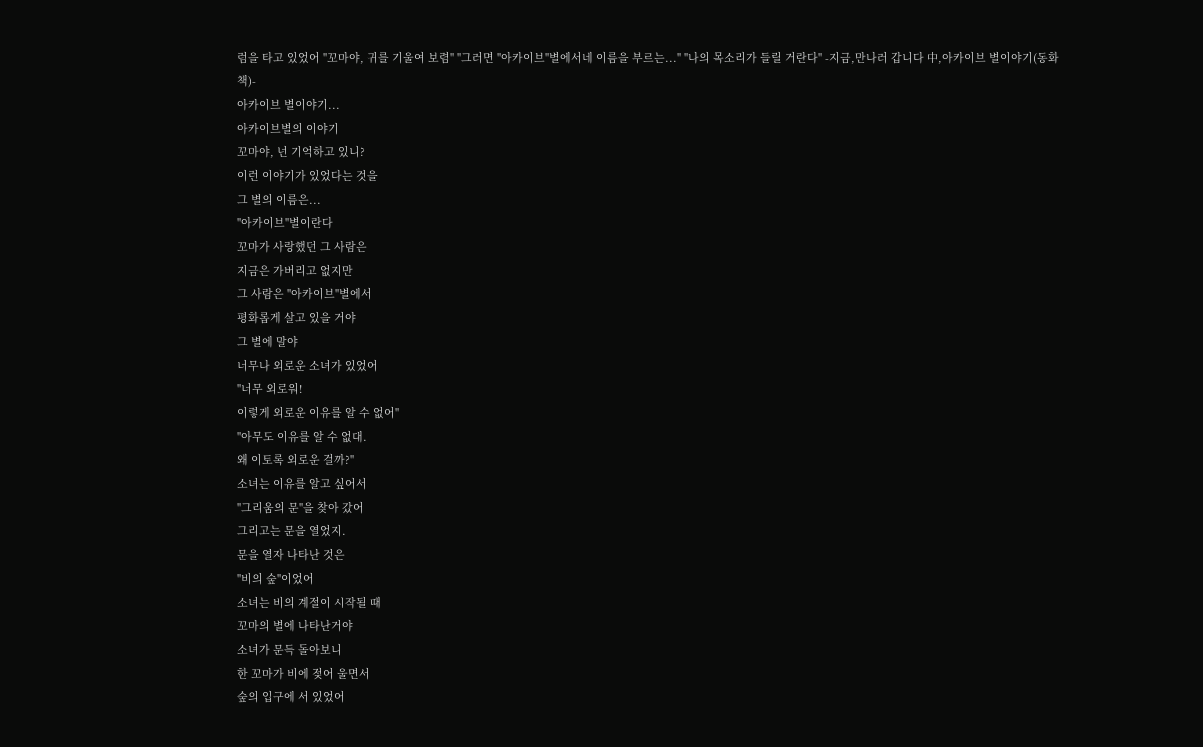럼을 타고 있었어 "꼬마야, 귀를 기울여 보렴" "그러면 "아카이브"별에서네 이름을 부르는..." "나의 목소리가 들릴 거란다" -지금,만나러 갑니다 中,아카이브 별이야기(동화책)-
아카이브 별이야기...
아카이브별의 이야기
꼬마야, 넌 기억하고 있니?
이런 이야기가 있었다는 것을
그 별의 이름은...
"아카이브"별이란다
꼬마가 사랑했던 그 사람은
지금은 가버리고 없지만
그 사람은 "아카이브"별에서
평화롭게 살고 있을 거야
그 별에 말야
너무나 외로운 소녀가 있었어
"너무 외로워!
이렇게 외로운 이유를 알 수 없어"
"아무도 이유를 알 수 없대.
왜 이토록 외로운 걸까?"
소녀는 이유를 알고 싶어서
"그리움의 문"을 찾아 갔어
그리고는 문을 열었지.
문을 열자 나타난 것은
"비의 숲"이었어
소녀는 비의 계절이 시작될 때
꼬마의 별에 나타난거야
소녀가 문득 돌아보니
한 꼬마가 비에 젖어 울면서
숲의 입구에 서 있었어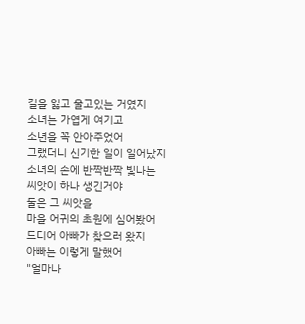길을 잃고 울고있는 거였지
소녀는 가엽게 여기고
소년을 꼭 안아주었어
그랬더니 신기한 일이 일어났지
소녀의 손에 반짝반짝 빛나는
씨앗이 하나 생긴거야
둘은 그 씨앗을
마을 어귀의 초원에 심어봤어
드디어 아빠가 찾으러 왔지
아빠는 이렇게 말했어
"얼마나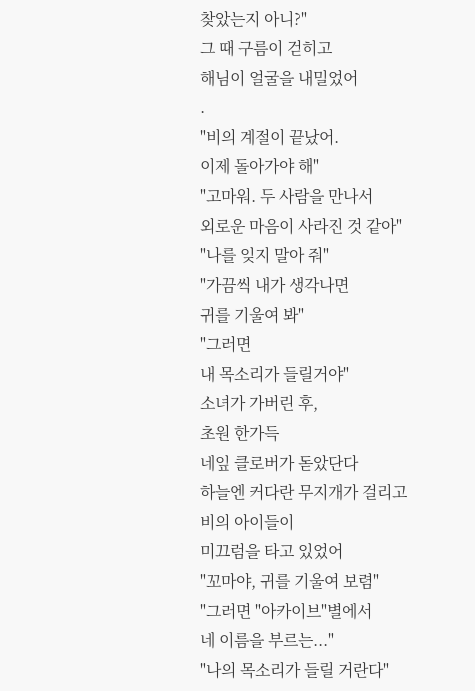찾았는지 아니?"
그 때 구름이 걷히고
해님이 얼굴을 내밀었어
.
"비의 계절이 끝났어.
이제 돌아가야 해"
"고마워. 두 사람을 만나서
외로운 마음이 사라진 것 같아"
"나를 잊지 말아 줘"
"가끔씩 내가 생각나면
귀를 기울여 봐"
"그러면
내 목소리가 들릴거야"
소녀가 가버린 후,
초원 한가득
네잎 클로버가 돋았단다
하늘엔 커다란 무지개가 걸리고
비의 아이들이
미끄럼을 타고 있었어
"꼬마야, 귀를 기울여 보렴"
"그러면 "아카이브"별에서
네 이름을 부르는..."
"나의 목소리가 들릴 거란다"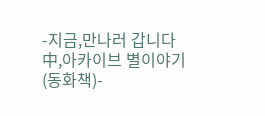-지금,만나러 갑니다 中,아카이브 별이야기(동화책)-